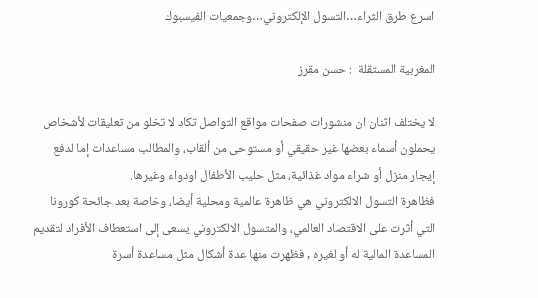اسرع طرق الثراء…التسول الإلكتروني…وجمعيات الفيسبوك

المغربية المستقلة  : حسن مقرز

لا يختلف اثنان ان منشورات صفحات مواقع التواصل تكاد لا تخلو من تعليقات لأشخاص يحملون أسماء بعضها غير حقيقي أو مستوحى من ألقاب، والمطالب مساعدات إما لدفع إيجار منزل أو شراء مواد غذائية، مثل حليب الأطفال اودواء وغيرها.
فظاهرة التسول الالكتروني هي ظاهرة عالمية ومحلية أيضا، وخاصة بعد جائحة كورونا التي أثرت على الاقتصاد العالمي، والمتسول الالكتروني يسعى إلى استعطاف الأفراد لتقديم المساعدة المالية له أو لغيره , فظهرت منها عدة أشكال مثل مساعدة أسرة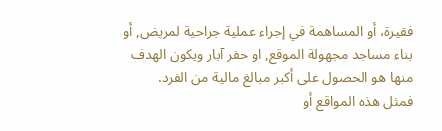فقيرة، أو المساهمة في إجراء عملية جراحية لمريض, أو بناء مساجد مجهولة الموقع, او حفر آبار ويكون الهدف منها هو الحصول على أكبر مبالغ مالية من الفرد.
فمثل هذه المواقع أو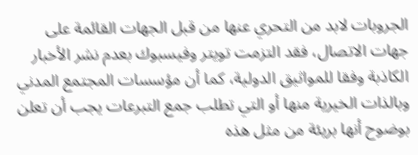الجروبات لابد من التحري عنها من قبل الجهات القائمة على جهات الاتصال، فقد التزمت تويتر وفيسبوك بعدم نشر الأخبار الكاذبة وفقا للمواثيق الدولية، كما أن مؤسسات المجتمع المدني وبالذات الخيرية منها أو التي تطلب جمع التبرعات يجب أن تعلن بوضوح أنها بريئة من مثل هذه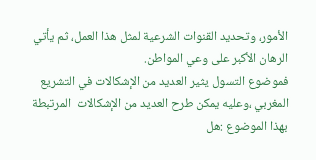الأمور، وتحديد القنوات الشرعية لمثل هذا العمل، ثم يأتي الرهان الأكبر على وعي المواطن.
فموضوع التسول يثير العديد من الإشكالات في التشريع المغربي ،وعليه يمكن طرح العديد من الإشكالات  المرتبطة بهذا الموضوع :هل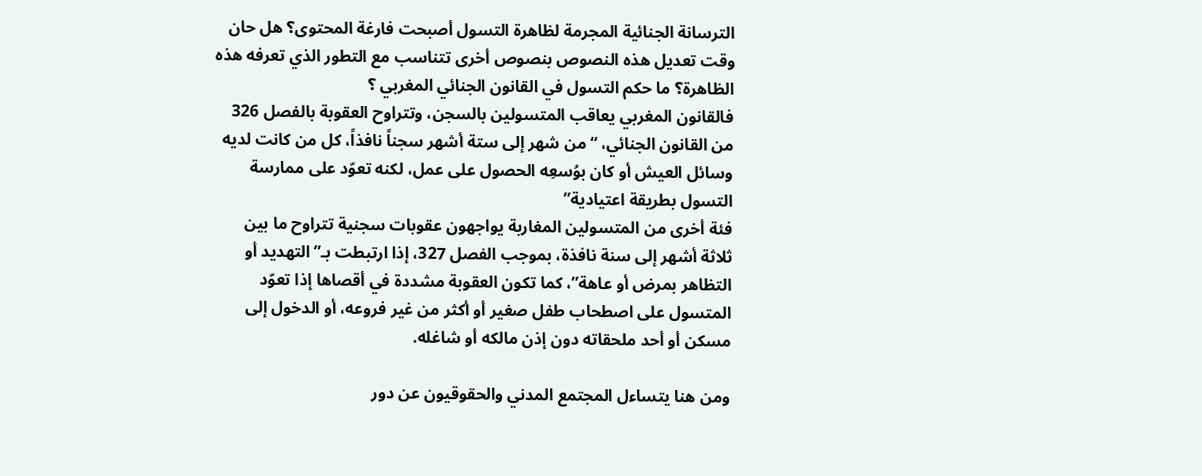الترسانة الجنائية المجرمة لظاهرة التسول أصبحت فارغة المحتوى؟ هل حان وقت تعديل هذه النصوص بنصوص أخرى تتناسب مع التطور الذي تعرفه هذه الظاهرة؟ ما حكم التسول في القانون الجنائي المغربي ؟
فالقانون المغربي يعاقب المتسولين بالسجن، وتتراوح العقوبة بالفصل 326 من القانون الجنائي، “من شهر إلى ستة أشهر سجناً نافذاً، كل من كانت لديه وسائل العيش أو كان بوُسعِه الحصول على عمل، لكنه تعوّد على ممارسة التسول بطريقة اعتيادية”
فئة أخرى من المتسولين المغاربة يواجهون عقوبات سجنية تتراوح ما بين ثلاثة أشهر إلى سنة نافذة، بموجب الفصل 327، إذا ارتبطت بـ”التهديد أو التظاهر بمرض أو عاهة”، كما تكون العقوبة مشددة في أقصاها إذا تعوّد المتسول على اصطحاب طفل صغير أو أكثر من غير فروعه، أو الدخول إلى مسكن أو أحد ملحقاته دون إذن مالكه أو شاغله.

ومن هنا يتساءل المجتمع المدني والحقوقيون عن دور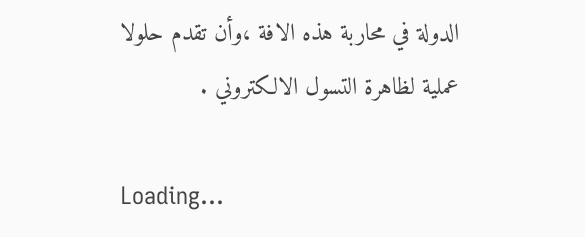الدولة في محاربة هذه الافة ،وأن تقدم حلولا عملية لظاهرة التسول الالكتروني .

Loading...